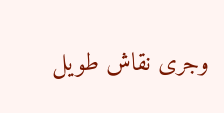وجرى نقاش طويل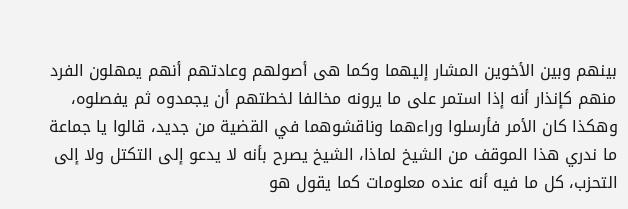بينهم وبين الأخوين المشار إليهما وكما هى أصولهم وعادتهم أنهم يمهلون الفرد منهم كإنذار أنه إذا استمر على ما يرونه مخالفا لخطتهم أن يجمدوه ثم يفصلوه، وهكذا كان الأمر فأرسلوا وراءهما وناقشوهما في القضية من جديد، قالوا يا جماعة ما ندري هذا الموقف من الشيخ لماذا، الشيخ يصرح بأنه لا يدعو إلى التكتل ولا إلى التحزب، كل ما فيه أنه عنده معلومات كما يقول هو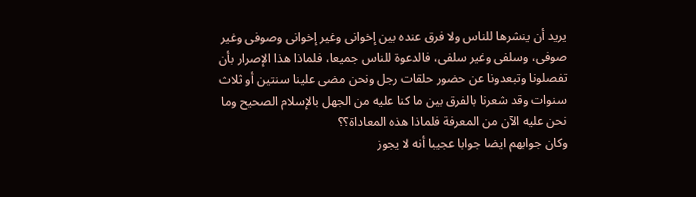يريد أن ينشرها للناس ولا فرق عنده بين إخوانى وغير إخوانى وصوفى وغير صوفى، وسلفى وغير سلفى، فالدعوة للناس جميعا، فلماذا هذا الإصرار بأن تفصلونا وتبعدونا عن حضور حلقات رجل ونحن مضى علينا سنتين أو ثلاث سنوات وقد شعرنا بالفرق بين ما كنا عليه من الجهل بالإسلام الصحيح وما نحن عليه الآن من المعرفة فلماذا هذه المعاداة؟؟
وكان جوابهم ايضا جوابا عجيبا أنه لا يجوز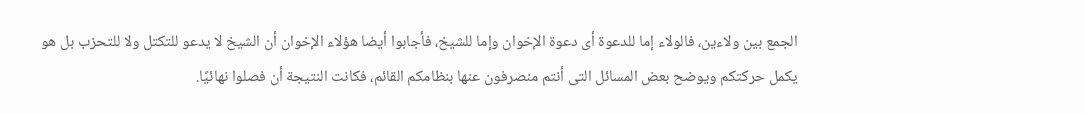الجمع بين ولاءين، فالولاء إما للدعوة أى دعوة الإخوان وإما للشيخ، فأجابوا أيضا هؤلاء الإخوان أن الشيخ لا يدعو للتكتل ولا للتحزب بل هو يكمل حركتكم ويوضح بعض المسائل التى أنتم منصرفون عنها بنظامكم القائم، فكانت النتيجة أن فصلوا نهائيًا.